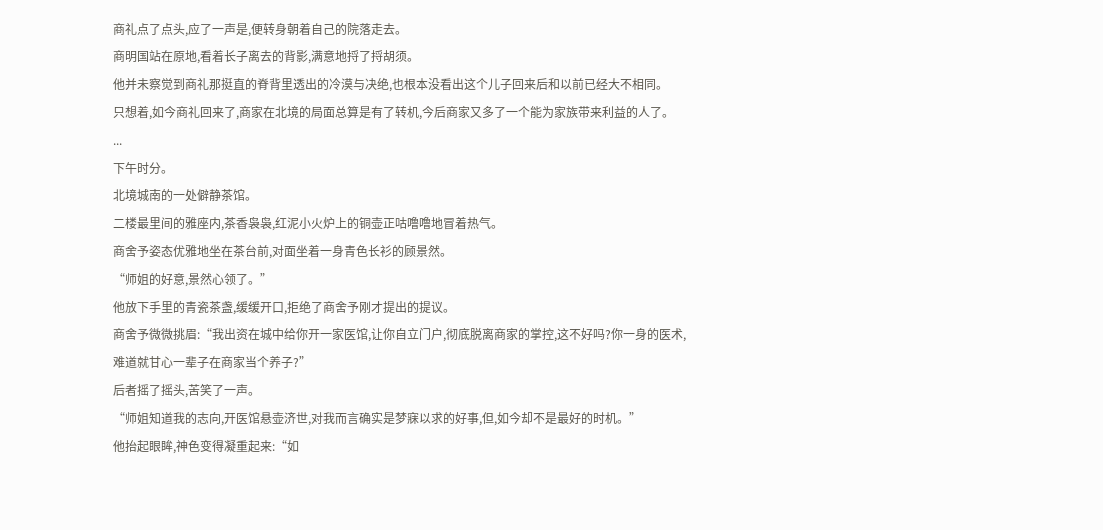商礼点了点头,应了一声是,便转身朝着自己的院落走去。
商明国站在原地,看着长子离去的背影,满意地捋了捋胡须。
他并未察觉到商礼那挺直的脊背里透出的冷漠与决绝,也根本没看出这个儿子回来后和以前已经大不相同。
只想着,如今商礼回来了,商家在北境的局面总算是有了转机,今后商家又多了一个能为家族带来利益的人了。
...
下午时分。
北境城南的一处僻静茶馆。
二楼最里间的雅座内,茶香袅袅,红泥小火炉上的铜壶正咕噜噜地冒着热气。
商舍予姿态优雅地坐在茶台前,对面坐着一身青色长衫的顾景然。
“师姐的好意,景然心领了。”
他放下手里的青瓷茶盏,缓缓开口,拒绝了商舍予刚才提出的提议。
商舍予微微挑眉:“我出资在城中给你开一家医馆,让你自立门户,彻底脱离商家的掌控,这不好吗?你一身的医术,难道就甘心一辈子在商家当个养子?”
后者摇了摇头,苦笑了一声。
“师姐知道我的志向,开医馆悬壶济世,对我而言确实是梦寐以求的好事,但,如今却不是最好的时机。”
他抬起眼眸,神色变得凝重起来:“如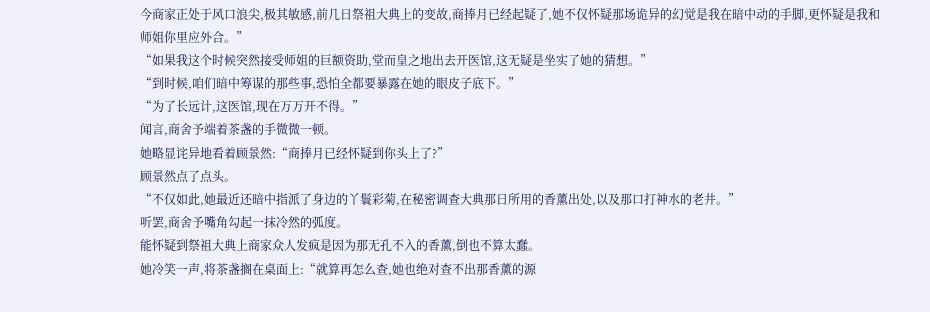今商家正处于风口浪尖,极其敏感,前几日祭祖大典上的变故,商捧月已经起疑了,她不仅怀疑那场诡异的幻觉是我在暗中动的手脚,更怀疑是我和师姐你里应外合。”
“如果我这个时候突然接受师姐的巨额资助,堂而皇之地出去开医馆,这无疑是坐实了她的猜想。”
“到时候,咱们暗中筹谋的那些事,恐怕全都要暴露在她的眼皮子底下。”
“为了长远计,这医馆,现在万万开不得。”
闻言,商舍予端着茶盏的手微微一顿。
她略显诧异地看着顾景然:“商捧月已经怀疑到你头上了?”
顾景然点了点头。
“不仅如此,她最近还暗中指派了身边的丫鬟彩菊,在秘密调查大典那日所用的香薰出处,以及那口打神水的老井。”
听罢,商舍予嘴角勾起一抹冷然的弧度。
能怀疑到祭祖大典上商家众人发疯是因为那无孔不入的香薰,倒也不算太蠢。
她冷笑一声,将茶盏搁在桌面上:“就算再怎么查,她也绝对查不出那香薰的源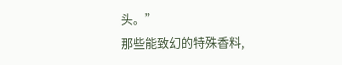头。”
那些能致幻的特殊香料,